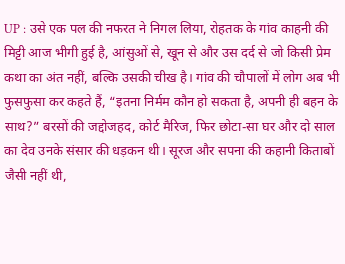UP : उसे एक पल की नफरत ने निगल लिया, रोहतक के गांव काहनी की मिट्टी आज भीगी हुई है, आंसुओं से, खून से और उस दर्द से जो किसी प्रेम कथा का अंत नहीं, बल्कि उसकी चीख है। गांव की चौपालों में लोग अब भी फुसफुसा कर कहते हैं, “इतना निर्मम कौन हो सकता है, अपनी ही बहन के साथ?” बरसों की जद्दोजहद, कोर्ट मैरिज, फिर छोटा-सा घर और दो साल का देव उनके संसार की धड़कन थी। सूरज और सपना की कहानी किताबों जैसी नहीं थी,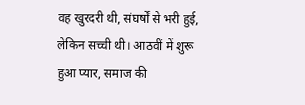वह खुरदरी थी, संघर्षों से भरी हुई, लेकिन सच्ची थी। आठवीं में शुरू हुआ प्यार, समाज की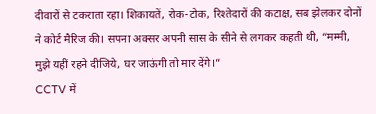दीवारों से टकराता रहा। शिकायतें, रोक-टोक, रिश्तेदारों की कटाक्ष, सब झेलकर दोनों ने कोर्ट मैरिज की। सपना अक्सर अपनी सास के सीने से लगकर कहती थी, “मम्मी, मुझे यहीं रहने दीजिये, घर जाऊंगी तो मार देंगे।”
CCTV में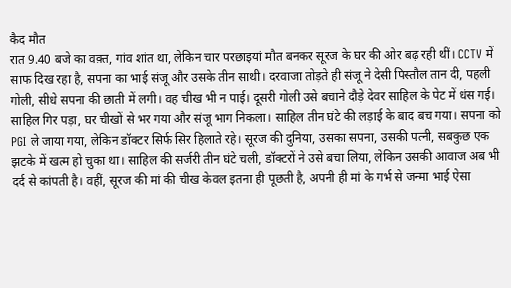कैद मौत
रात 9.40 बजे का वक़्त, गांव शांत था, लेकिन चार परछाइयां मौत बनकर सूरज के घर की ओर बढ़ रही थीं। CCTV में साफ दिख रहा है, सपना का भाई संजू और उसके तीन साथी। दरवाजा तोड़ते ही संजू ने देसी पिस्तौल तान दी, पहली गोली, सीधे सपना की छाती में लगी। वह चीख भी न पाई। दूसरी गोली उसे बचाने दौड़े देवर साहिल के पेट में धंस गई।
साहिल गिर पड़ा, घर चीखों से भर गया और संजू भाग निकला। साहिल तीन घंटे की लड़ाई के बाद बच गया। सपना को PGI ले जाया गया, लेकिन डॉक्टर सिर्फ सिर हिलाते रहे। सूरज की दुनिया, उसका सपना, उसकी पत्नी, सबकुछ एक झटके में खत्म हो चुका था। साहिल की सर्जरी तीन घंटे चली, डॉक्टरों ने उसे बचा लिया, लेकिन उसकी आवाज अब भी दर्द से कांपती है। वहीं, सूरज की मां की चीख केवल इतना ही पूछती है, अपनी ही मां के गर्भ से जन्मा भाई ऐसा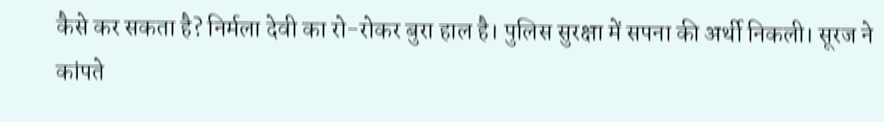कैसे कर सकता है? निर्मला देवी का रो-रोकर बुरा हाल है। पुलिस सुरक्षा में सपना की अर्थी निकली। सूरज ने कांपते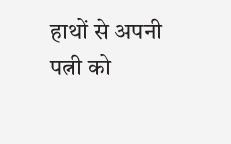हाथों से अपनी पत्नी को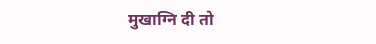मुखाग्नि दी तो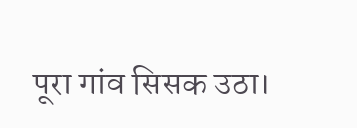पूरा गांव सिसक उठा।